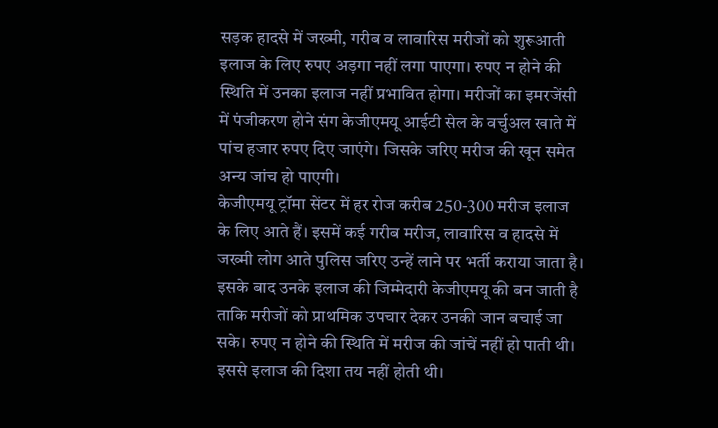सड़क हादसे में जख्मी, गरीब व लावारिस मरीजों को शुरूआती इलाज के लिए रुपए अड़गा नहीं लगा पाएगा। रुपए न होने की स्थिति में उनका इलाज नहीं प्रभावित होगा। मरीजों का इमरजेंसी में पंजीकरण होने संग केजीएमयू आईटी सेल के वर्चुअल खाते में पांच हजार रुपए दिए जाएंगे। जिसके जरिए मरीज की खून समेत अन्य जांच हो पाएगी।
केजीएमयू ट्रॉमा सेंटर में हर रोज करीब 250-300 मरीज इलाज के लिए आते हैं। इसमें कई गरीब मरीज, लावारिस व हादसे में जख्मी लोग आते पुलिस जरिए उन्हें लाने पर भर्ती कराया जाता है। इसके बाद उनके इलाज की जिम्मेदारी केजीएमयू की बन जाती है ताकि मरीजों को प्राथमिक उपचार देकर उनकी जान बचाई जा सके। रुपए न होने की स्थिति में मरीज की जांचें नहीं हो पाती थी। इससे इलाज की दिशा तय नहीं होती थी।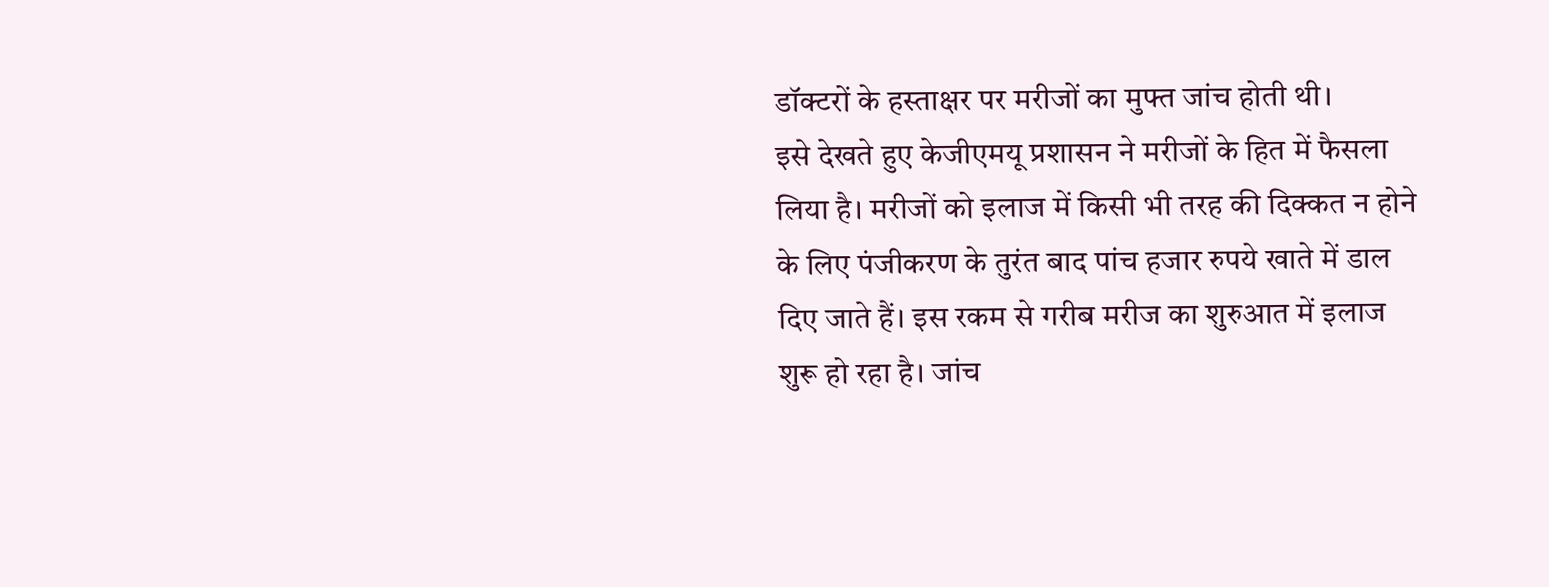डॉक्टरों के हस्ताक्षर पर मरीजों का मुफ्त जांच होती थी।
इसे देखते हुए केजीएमयू प्रशासन ने मरीजों के हित में फैसला लिया है। मरीजों को इलाज में किसी भी तरह की दिक्कत न होने के लिए पंजीकरण के तुरंत बाद पांच हजार रुपये खाते में डाल दिए जाते हैं। इस रकम से गरीब मरीज का शुरुआत में इलाज शुरू हो रहा है। जांच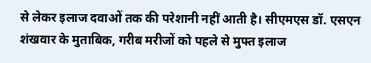से लेकर इलाज दवाओं तक की परेशानी नहीं आती है। सीएमएस डॉ. एसएन शंखवार के मुताबिक, गरीब मरीजों को पहले से मुफ्त इलाज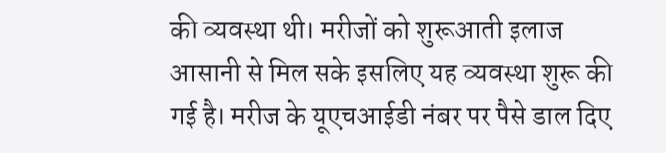की व्यवस्था थी। मरीजों को शुरूआती इलाज आसानी से मिल सके इसलिए यह व्यवस्था शुरू की गई है। मरीज के यूएचआईडी नंबर पर पैसे डाल दिए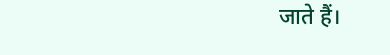जाते हैं।